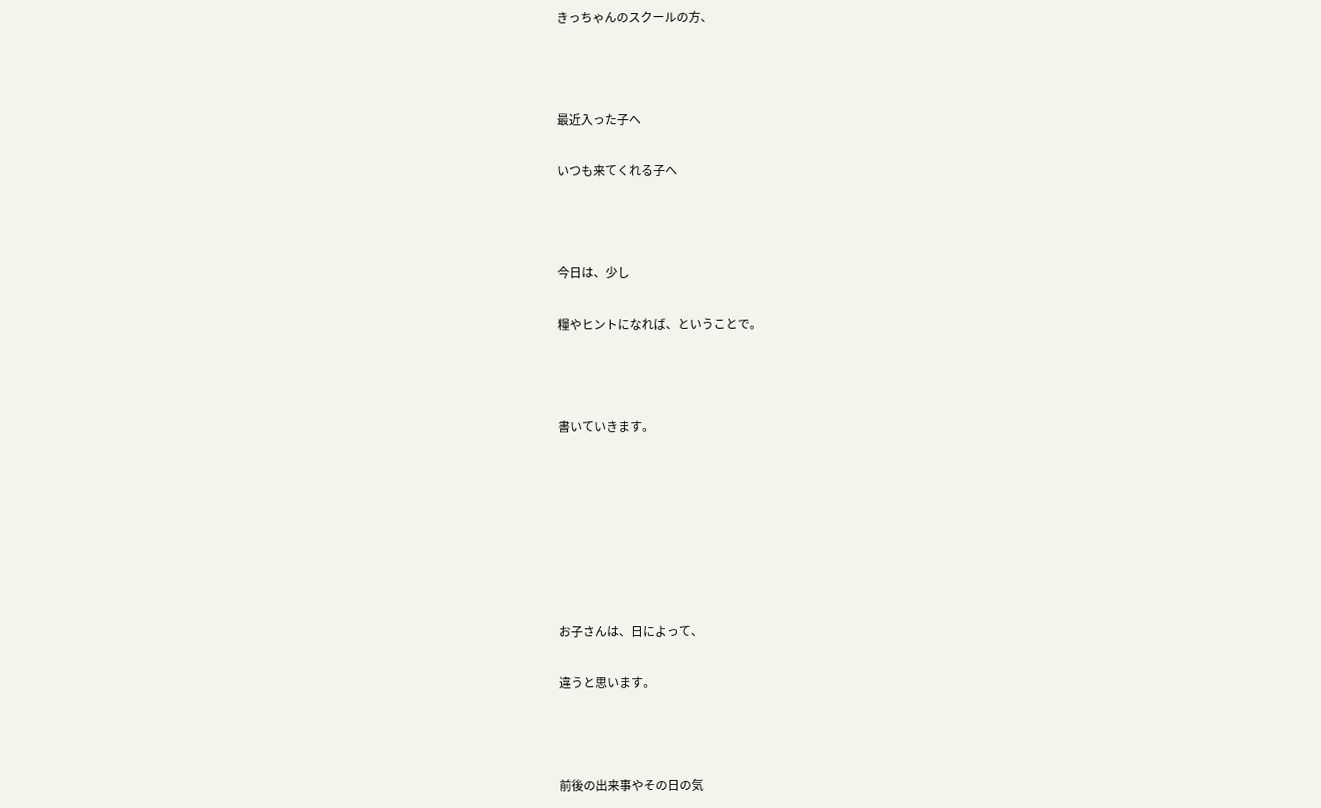きっちゃんのスクールの方、



最近入った子へ

いつも来てくれる子へ



今日は、少し

糧やヒントになれば、ということで。



書いていきます。







お子さんは、日によって、

違うと思います。



前後の出来事やその日の気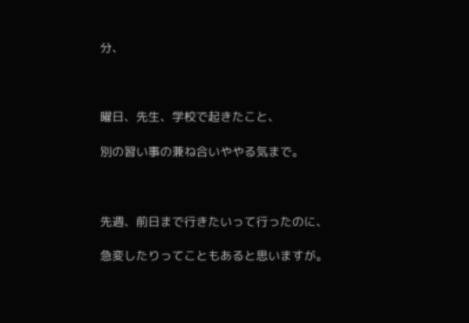分、



曜日、先生、学校で起きたこと、

別の習い事の兼ね合いややる気まで。



先週、前日まで行きたいって行ったのに、

急変したりってこともあると思いますが。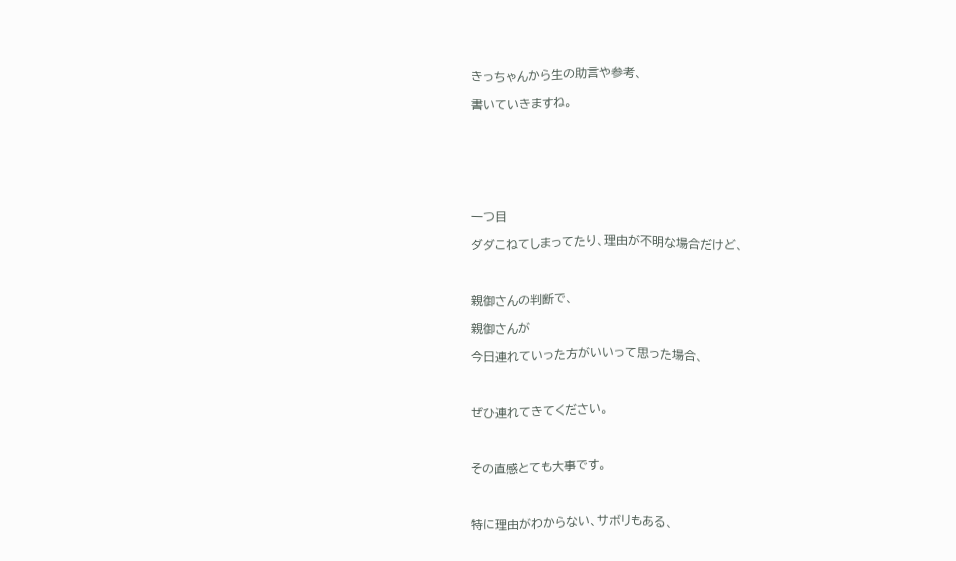きっちゃんから生の助言や参考、

書いていきますね。







一つ目

ダダこねてしまってたり、理由が不明な場合だけど、



親御さんの判断で、

親御さんが

今日連れていった方がいいって思った場合、



ぜひ連れてきてください。



その直感とても大事です。



特に理由がわからない、サボリもある、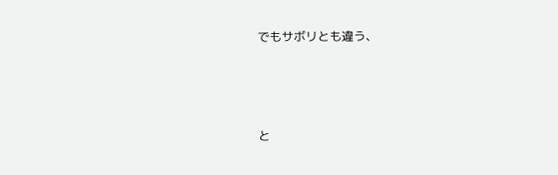でもサボリとも違う、



と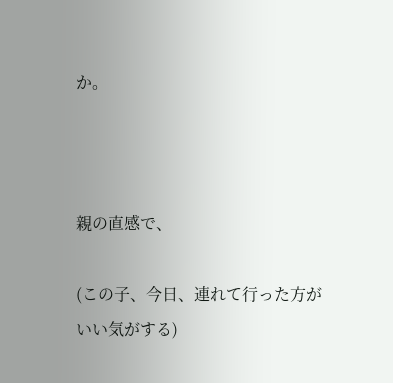か。



親の直感で、

(この子、今日、連れて行った方がいい気がする)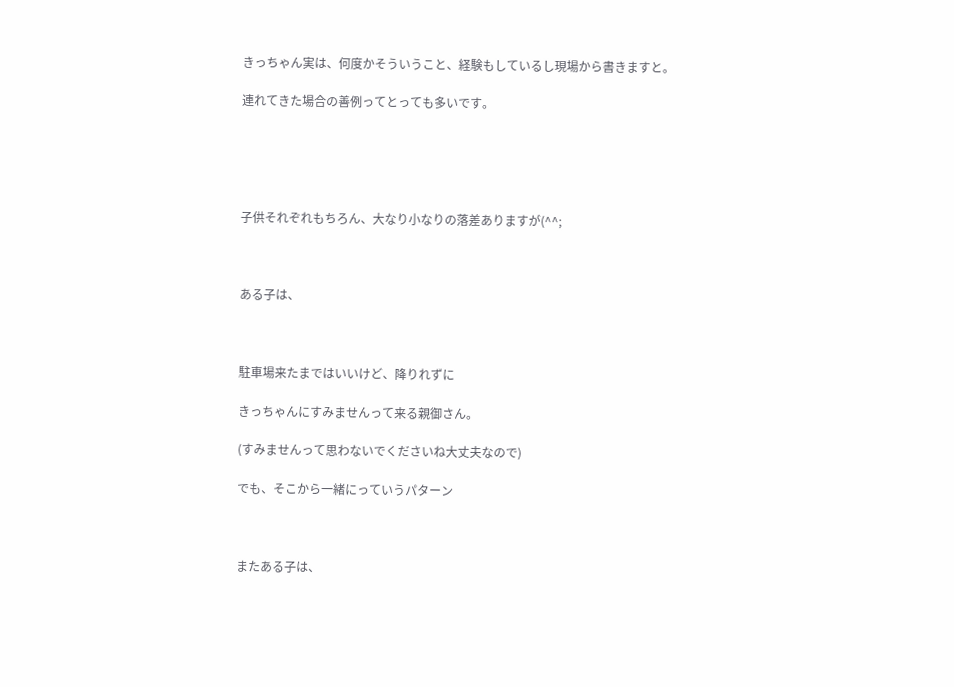きっちゃん実は、何度かそういうこと、経験もしているし現場から書きますと。

連れてきた場合の善例ってとっても多いです。





子供それぞれもちろん、大なり小なりの落差ありますが(^^;



ある子は、



駐車場来たまではいいけど、降りれずに

きっちゃんにすみませんって来る親御さん。

(すみませんって思わないでくださいね大丈夫なので)

でも、そこから一緒にっていうパターン



またある子は、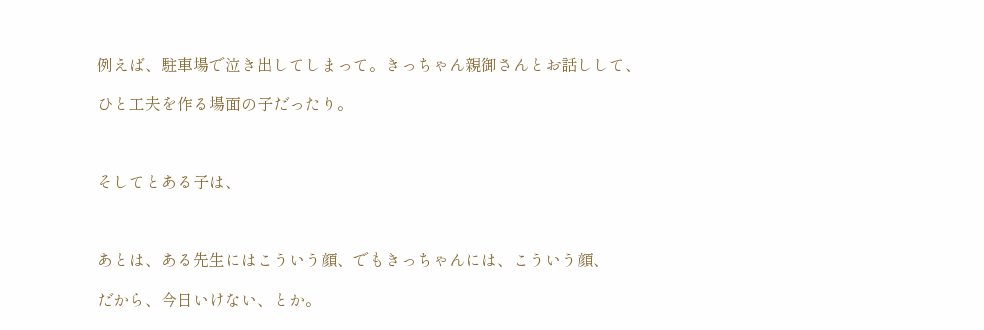例えば、駐車場で泣き出してしまって。きっちゃん親御さんとお話しして、

ひと工夫を作る場面の子だったり。



そしてとある子は、



あとは、ある先生にはこういう顔、でもきっちゃんには、こういう顔、

だから、今日いけない、とか。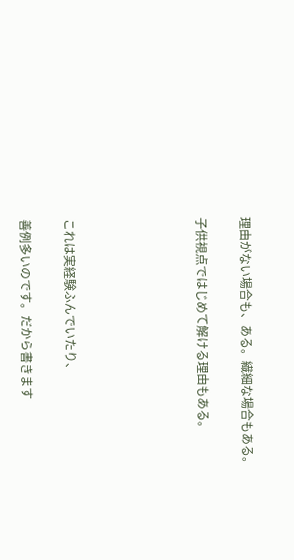理由がない場合も、ある。繊細な場合もある。

子供視点ではじめて解ける理由もある。





これは実経験ふんでいたり、

善例多いのです。だから書きます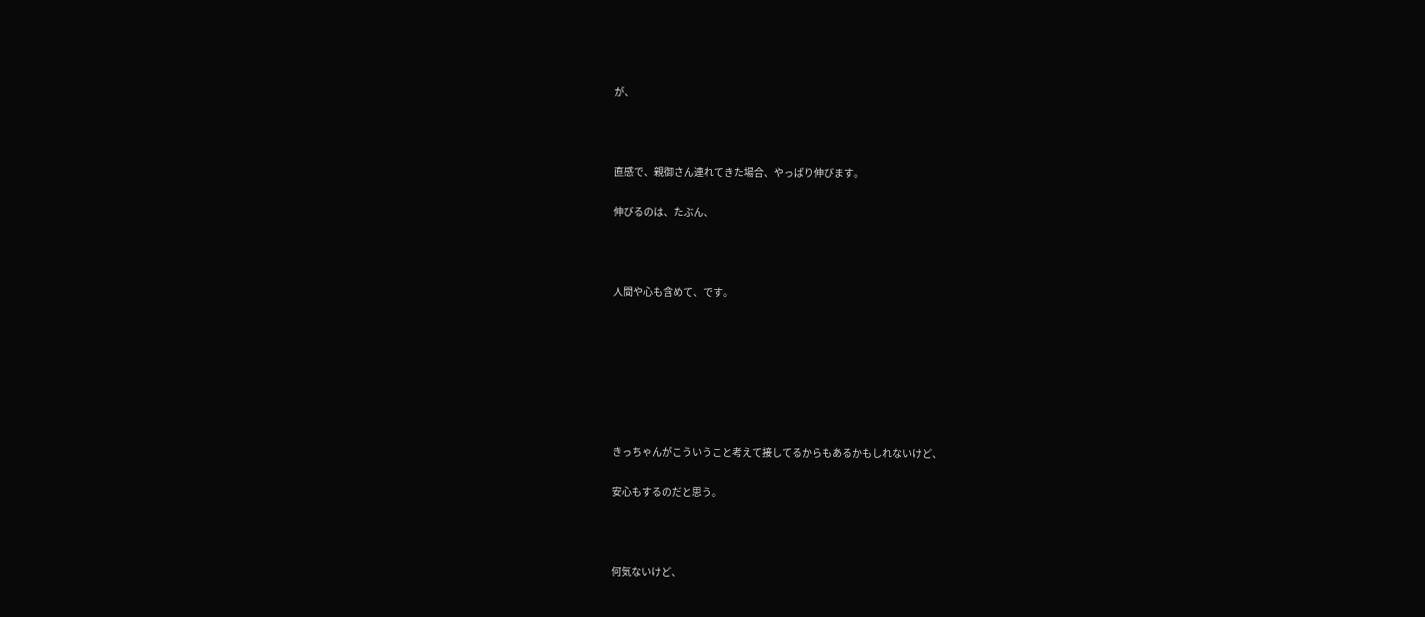が、



直感で、親御さん連れてきた場合、やっぱり伸びます。

伸びるのは、たぶん、



人間や心も含めて、です。







きっちゃんがこういうこと考えて接してるからもあるかもしれないけど、

安心もするのだと思う。



何気ないけど、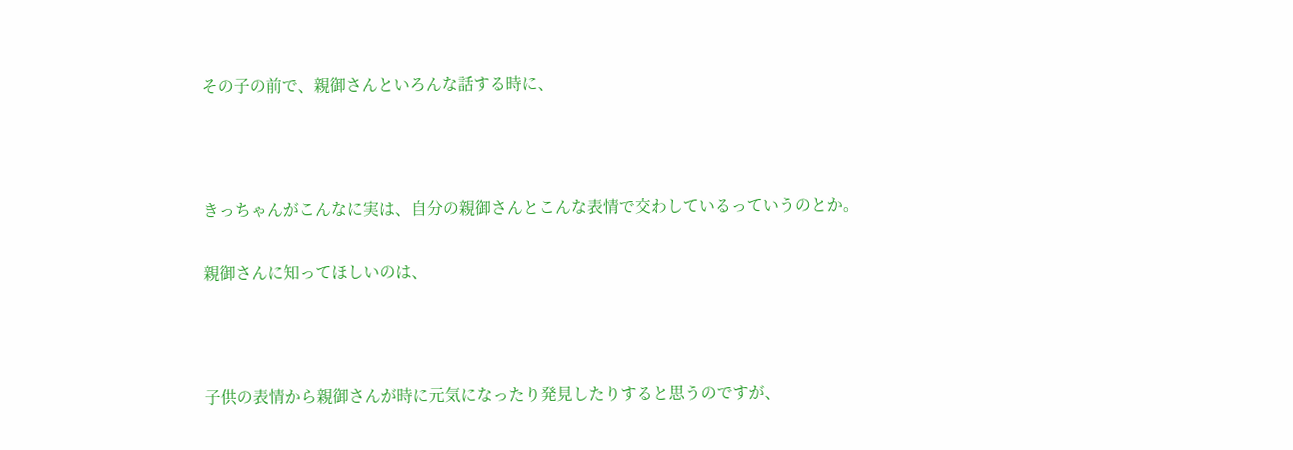その子の前で、親御さんといろんな話する時に、



きっちゃんがこんなに実は、自分の親御さんとこんな表情で交わしているっていうのとか。

親御さんに知ってほしいのは、



子供の表情から親御さんが時に元気になったり発見したりすると思うのですが、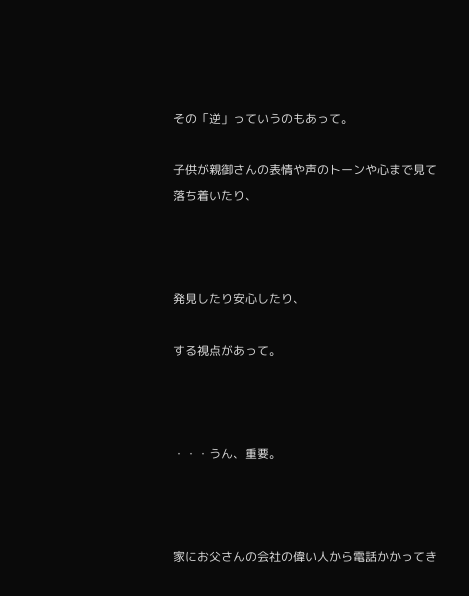その「逆」っていうのもあって。

子供が親御さんの表情や声のトーンや心まで見て落ち着いたり、



発見したり安心したり、

する視点があって。



・・・うん、重要。



家にお父さんの会社の偉い人から電話かかってき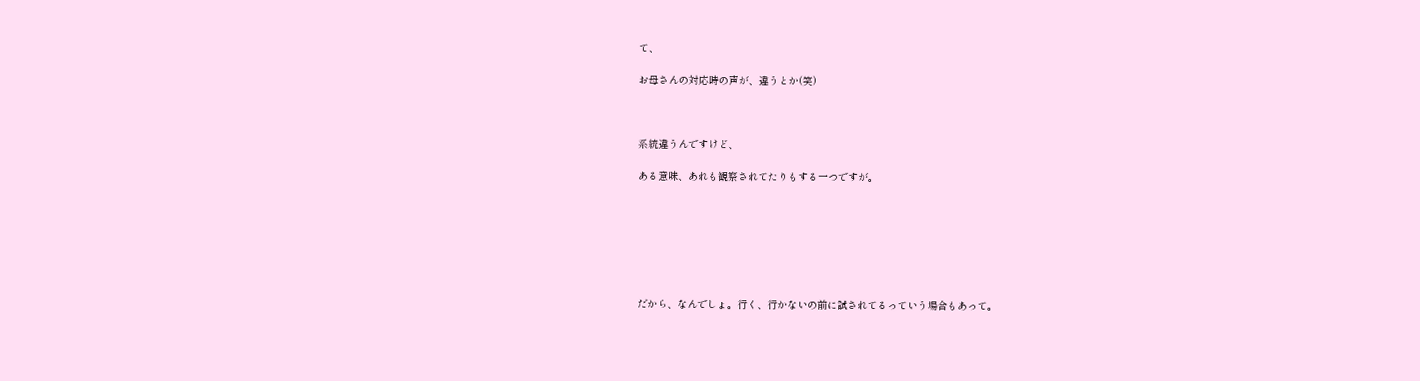て、

お母さんの対応時の声が、違うとか(笑)



系統違うんですけど、

ある意味、あれも観察されてたりもする一つですが。







だから、なんでしょ。行く、行かないの前に試されてるっていう場合もあって。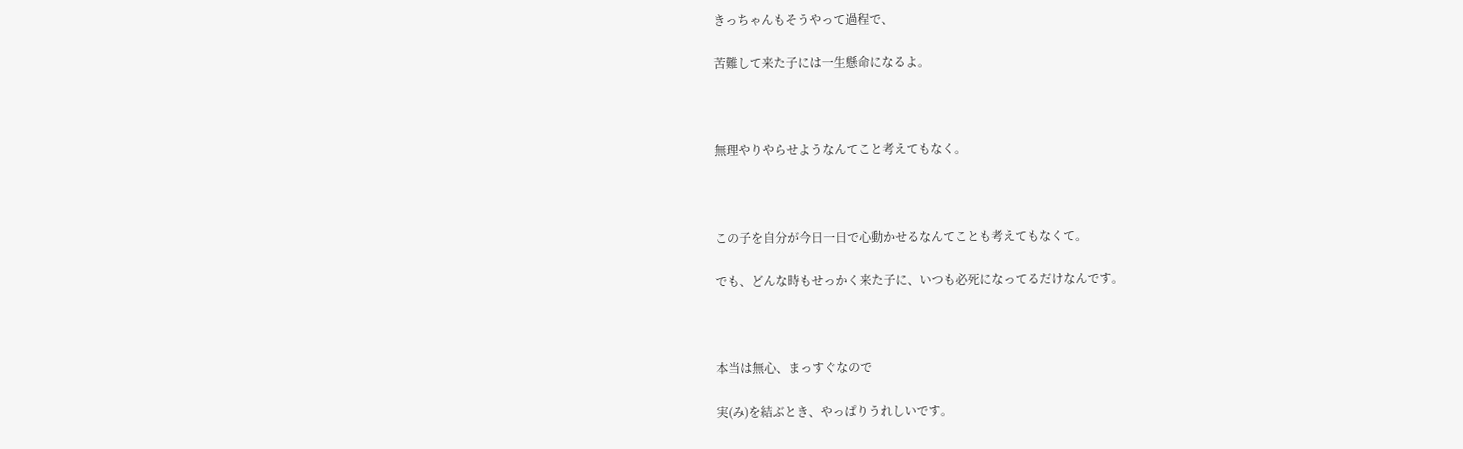きっちゃんもそうやって過程で、

苦難して来た子には一生懸命になるよ。



無理やりやらせようなんてこと考えてもなく。



この子を自分が今日一日で心動かせるなんてことも考えてもなくて。

でも、どんな時もせっかく来た子に、いつも必死になってるだけなんです。



本当は無心、まっすぐなので

実(み)を結ぶとき、やっぱりうれしいです。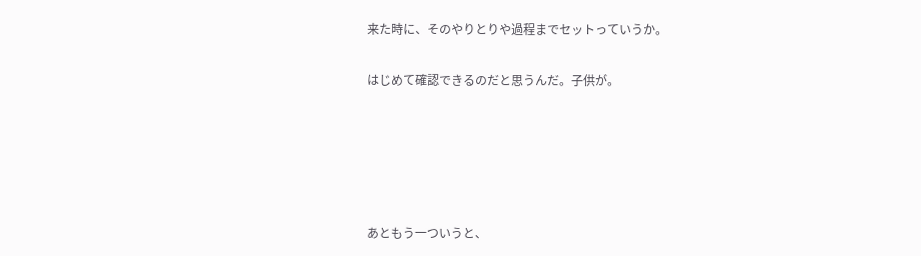来た時に、そのやりとりや過程までセットっていうか。

はじめて確認できるのだと思うんだ。子供が。





あともう一ついうと、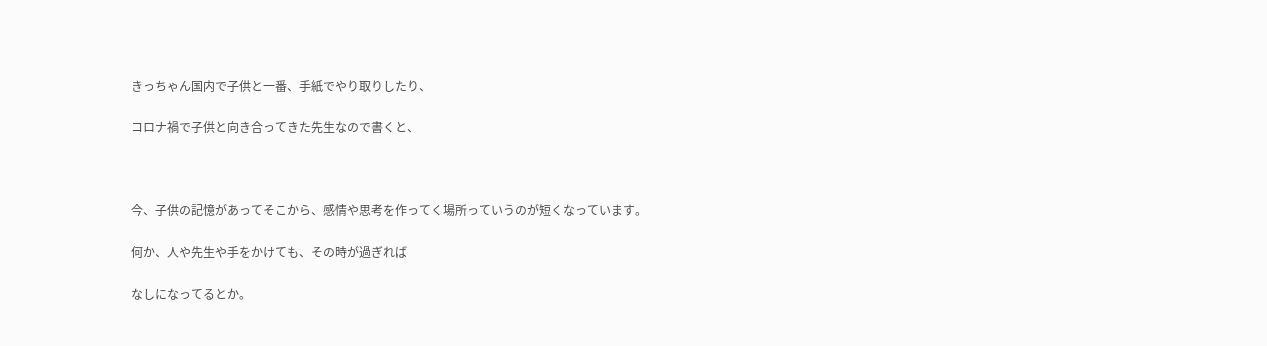きっちゃん国内で子供と一番、手紙でやり取りしたり、

コロナ禍で子供と向き合ってきた先生なので書くと、



今、子供の記憶があってそこから、感情や思考を作ってく場所っていうのが短くなっています。

何か、人や先生や手をかけても、その時が過ぎれば

なしになってるとか。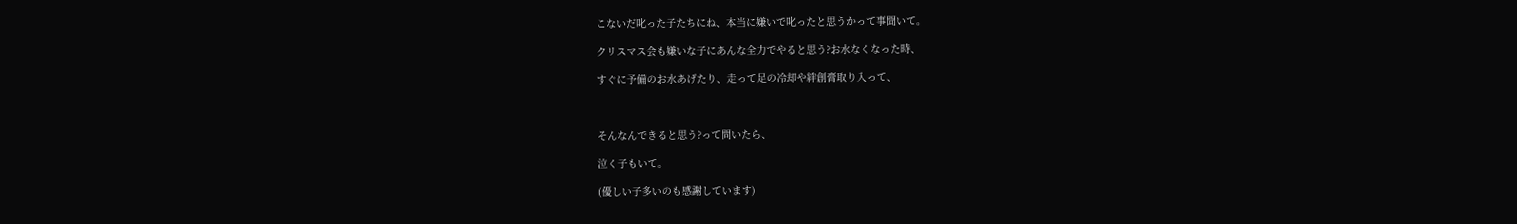こないだ叱った子たちにね、本当に嫌いで叱ったと思うかって事聞いて。

クリスマス会も嫌いな子にあんな全力でやると思う?お水なくなった時、

すぐに予備のお水あげたり、走って足の冷却や絆創膏取り入って、



そんなんできると思う?って問いたら、

泣く子もいて。

(優しい子多いのも感謝しています)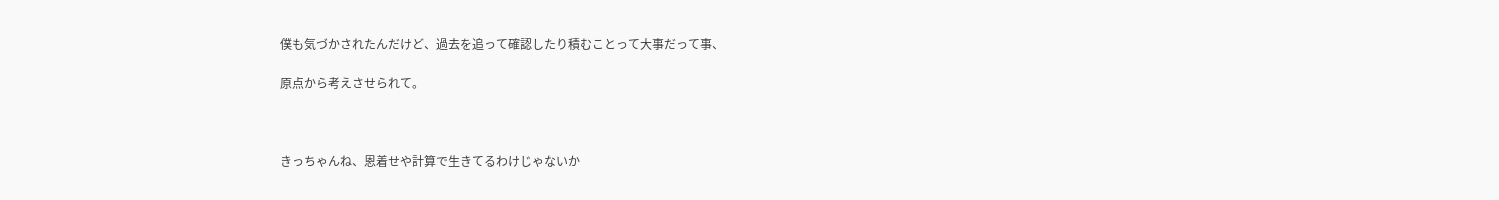僕も気づかされたんだけど、過去を追って確認したり積むことって大事だって事、

原点から考えさせられて。



きっちゃんね、恩着せや計算で生きてるわけじゃないか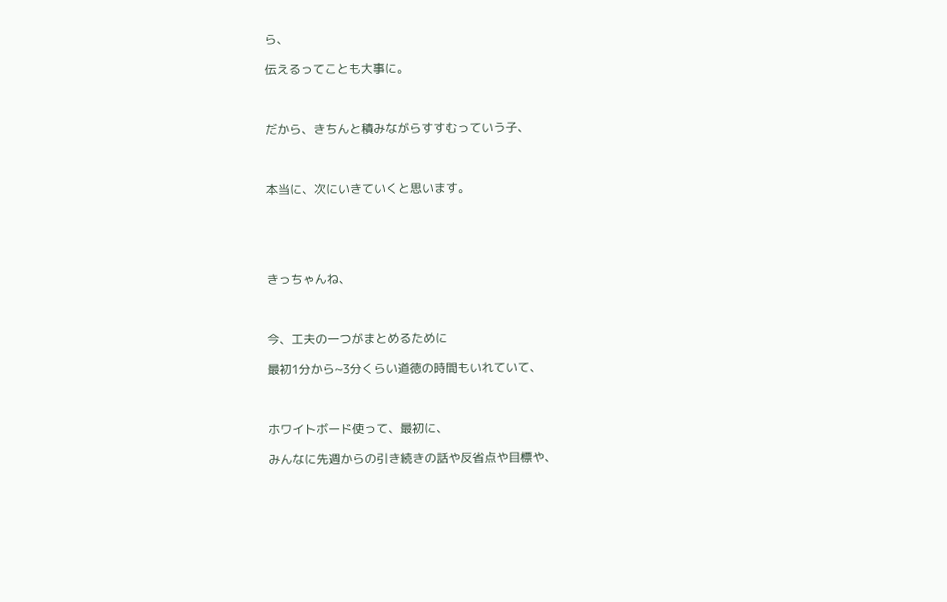ら、

伝えるってことも大事に。



だから、きちんと積みながらすすむっていう子、



本当に、次にいきていくと思います。





きっちゃんね、



今、工夫の一つがまとめるために

最初1分から~3分くらい道徳の時間もいれていて、



ホワイトボード使って、最初に、

みんなに先週からの引き続きの話や反省点や目標や、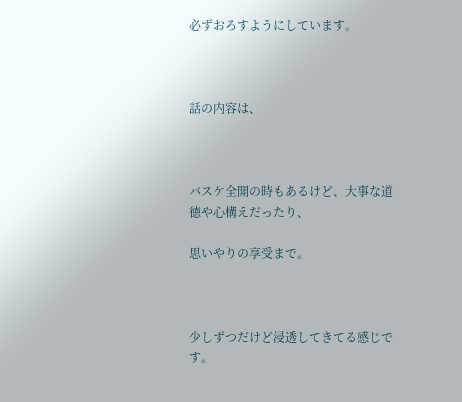必ずおろすようにしています。



話の内容は、



バスケ全開の時もあるけど、大事な道徳や心構えだったり、

思いやりの享受まで。



少しずつだけど浸透してきてる感じです。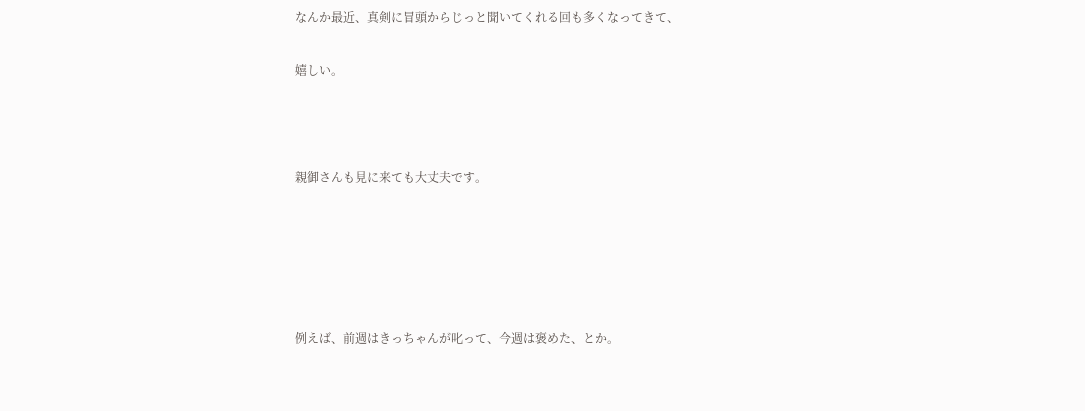なんか最近、真剣に冒頭からじっと聞いてくれる回も多くなってきて、

嬉しい。



親御さんも見に来ても大丈夫です。





例えば、前週はきっちゃんが叱って、今週は褒めた、とか。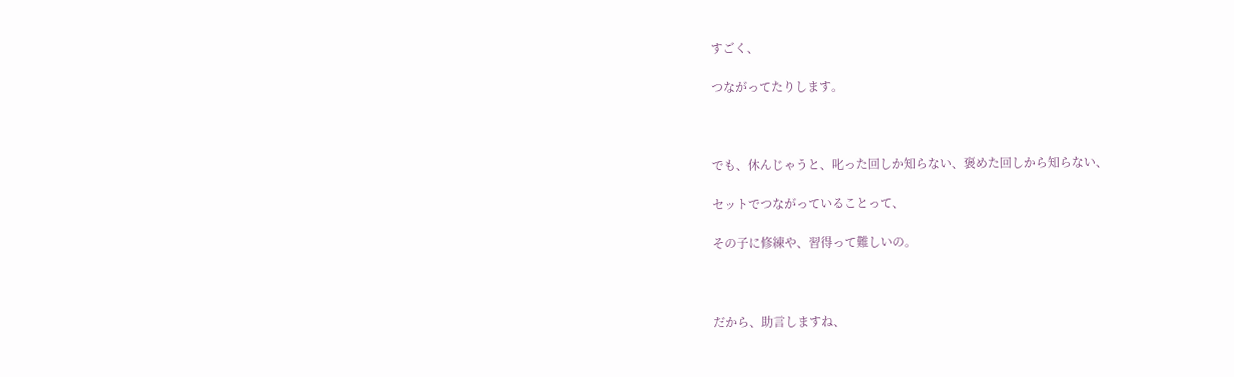すごく、

つながってたりします。



でも、休んじゃうと、叱った回しか知らない、褒めた回しから知らない、

セットでつながっていることって、

その子に修練や、習得って難しいの。



だから、助言しますね、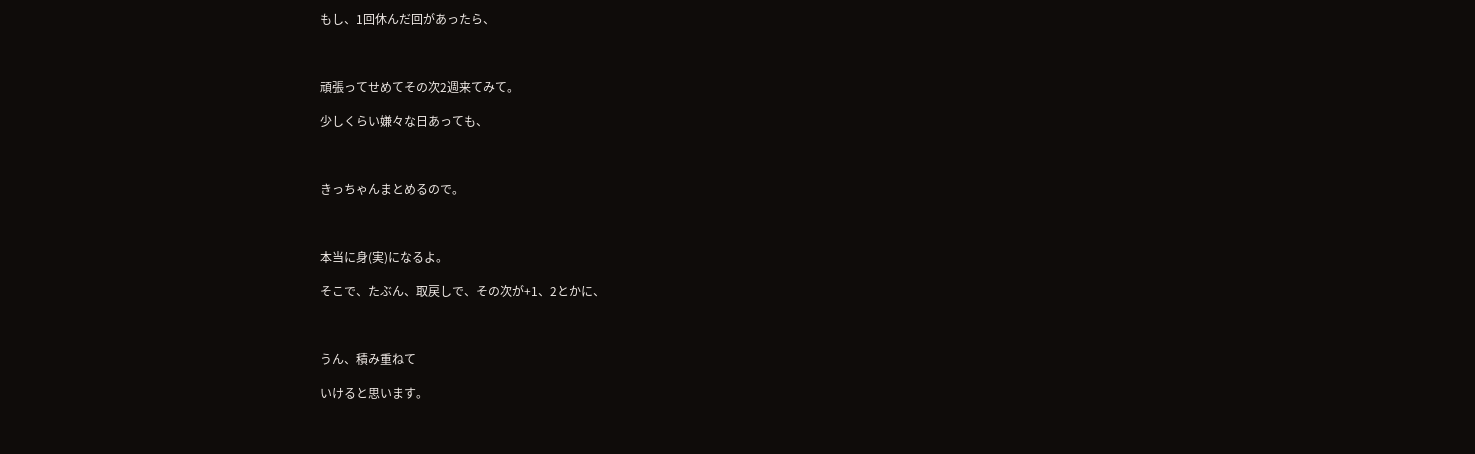もし、1回休んだ回があったら、



頑張ってせめてその次2週来てみて。

少しくらい嫌々な日あっても、



きっちゃんまとめるので。



本当に身(実)になるよ。

そこで、たぶん、取戻しで、その次が+1、2とかに、



うん、積み重ねて

いけると思います。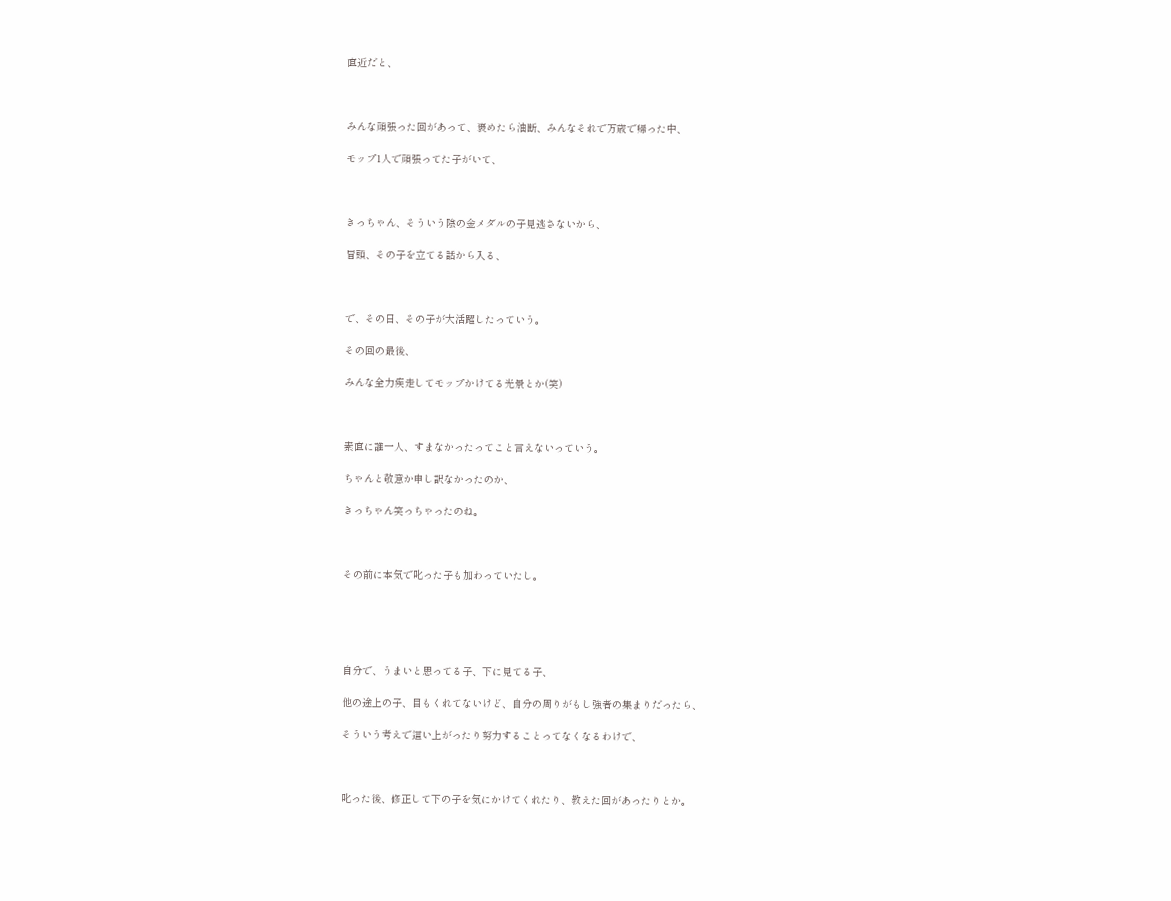直近だと、



みんな頑張った回があって、褒めたら油断、みんなそれで万歳で帰った中、

モップ1人で頑張ってた子がいて、



きっちゃん、そういう陰の金メダルの子見逃さないから、

冒頭、その子を立てる話から入る、



で、その日、その子が大活躍したっていう。

その回の最後、

みんな全力疾走してモップかけてる光景とか(笑)



素直に誰一人、すまなかったってこと言えないっていう。

ちゃんと敬意か申し訳なかったのか、

きっちゃん笑っちゃったのね。



その前に本気で叱った子も加わっていたし。





自分で、うまいと思ってる子、下に見てる子、

他の途上の子、目もくれてないけど、自分の周りがもし強者の集まりだったら、

そういう考えで這い上がったり努力することってなくなるわけで、



叱った後、修正して下の子を気にかけてくれたり、教えた回があったりとか。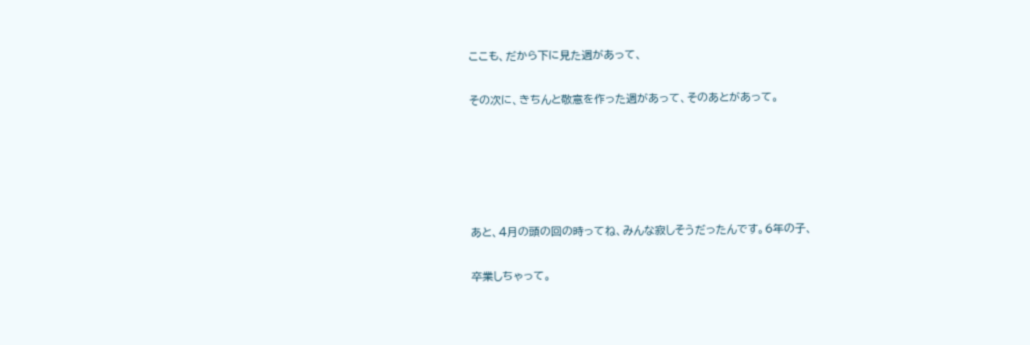ここも、だから下に見た週があって、

その次に、きちんと敬意を作った週があって、そのあとがあって。





あと、4月の頭の回の時ってね、みんな寂しそうだったんです。6年の子、

卒業しちゃって。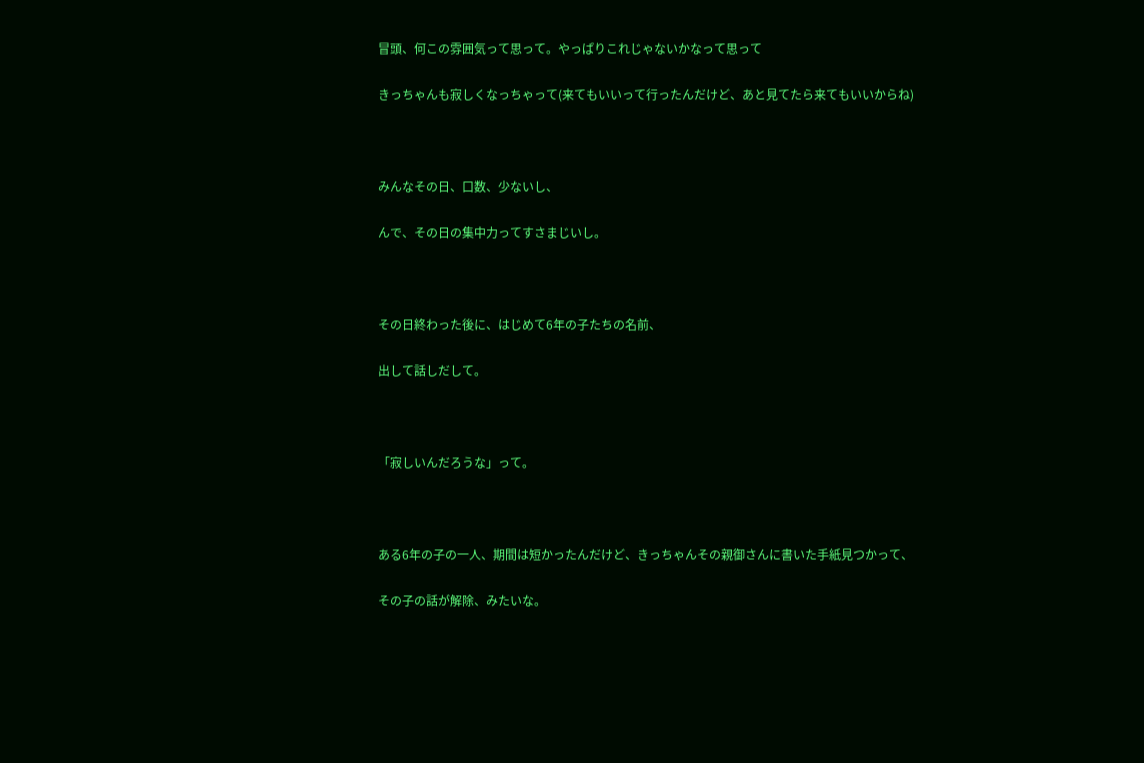冒頭、何この雰囲気って思って。やっぱりこれじゃないかなって思って

きっちゃんも寂しくなっちゃって(来てもいいって行ったんだけど、あと見てたら来てもいいからね)



みんなその日、口数、少ないし、

んで、その日の集中力ってすさまじいし。



その日終わった後に、はじめて6年の子たちの名前、

出して話しだして。



「寂しいんだろうな」って。



ある6年の子の一人、期間は短かったんだけど、きっちゃんその親御さんに書いた手紙見つかって、

その子の話が解除、みたいな。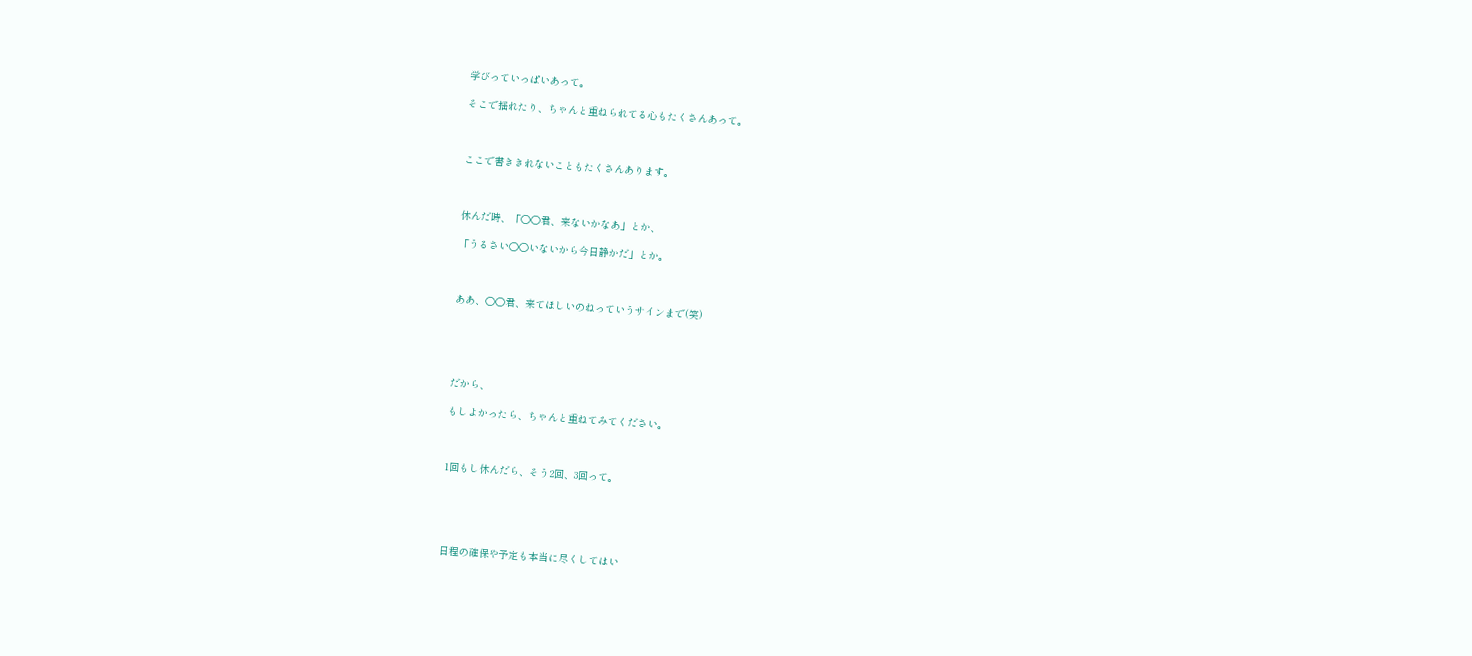学びっていっぱいあって。

そこで揺れたり、ちゃんと重ねられてる心もたくさんあって。



ここで書ききれないこともたくさんあります。



休んだ時、「〇〇君、来ないかなあ」とか、

「うるさい〇〇いないから今日静かだ」とか。



ああ、○○君、来てほしいのねっていうサインまで(笑)





だから、

もしよかったら、ちゃんと重ねてみてください。



1回もし休んだら、そう2回、3回って。





日程の確保や予定も本当に尽くしてはい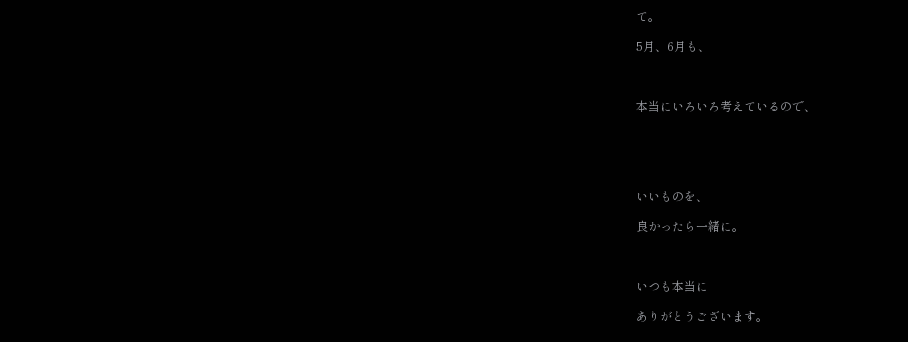て。

5月、6月も、



本当にいろいろ考えているので、





いいものを、

良かったら一緒に。



いつも本当に

ありがとうございます。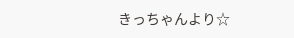きっちゃんより☆